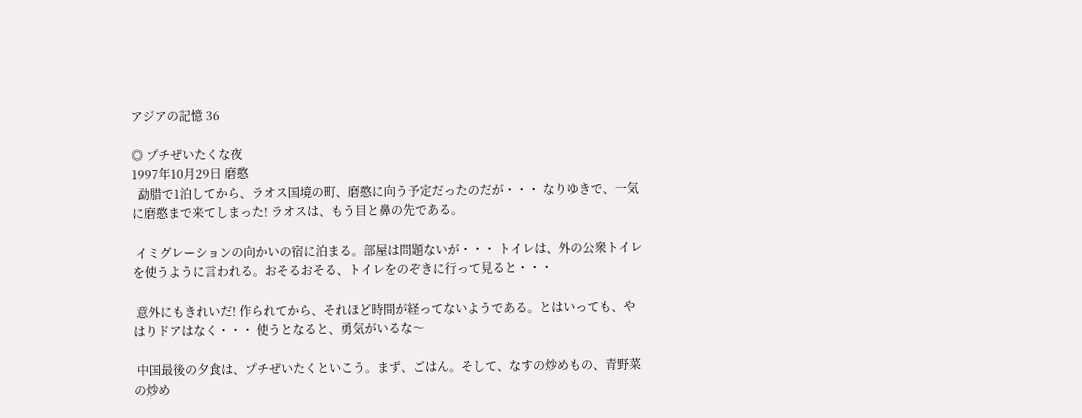アジアの記憶 36

◎ プチぜいたくな夜
1997年10月29日 磨憨
  勐腊で1泊してから、ラオス国境の町、磨憨に向う予定だったのだが・・・ なりゆきで、一気に磨憨まで来てしまった! ラオスは、もう目と鼻の先である。

 イミグレーションの向かいの宿に泊まる。部屋は問題ないが・・・ トイレは、外の公衆トイレを使うように言われる。おそるおそる、トイレをのぞきに行って見ると・・・

 意外にもきれいだ! 作られてから、それほど時間が経ってないようである。とはいっても、やはりドアはなく・・・ 使うとなると、勇気がいるな〜

 中国最後の夕食は、プチぜいたくといこう。まず、ごはん。そして、なすの炒めもの、青野菜の炒め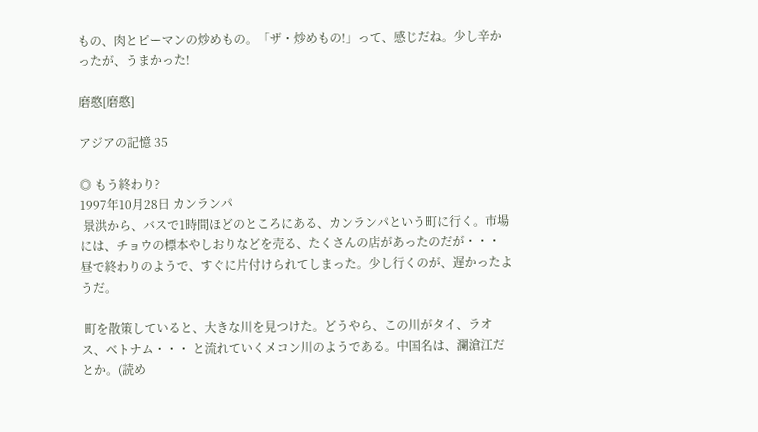もの、肉とピーマンの炒めもの。「ザ・炒めもの!」って、感じだね。少し辛かったが、うまかった!

磨憨[磨憨]

アジアの記憶 35

◎ もう終わり?
1997年10月28日 カンランパ
 景洪から、バスで1時間ほどのところにある、カンランパという町に行く。市場には、チョウの標本やしおりなどを売る、たくさんの店があったのだが・・・ 昼で終わりのようで、すぐに片付けられてしまった。少し行くのが、遅かったようだ。

 町を散策していると、大きな川を見つけた。どうやら、この川がタイ、ラオス、ベトナム・・・ と流れていくメコン川のようである。中国名は、瀾滄江だとか。(読め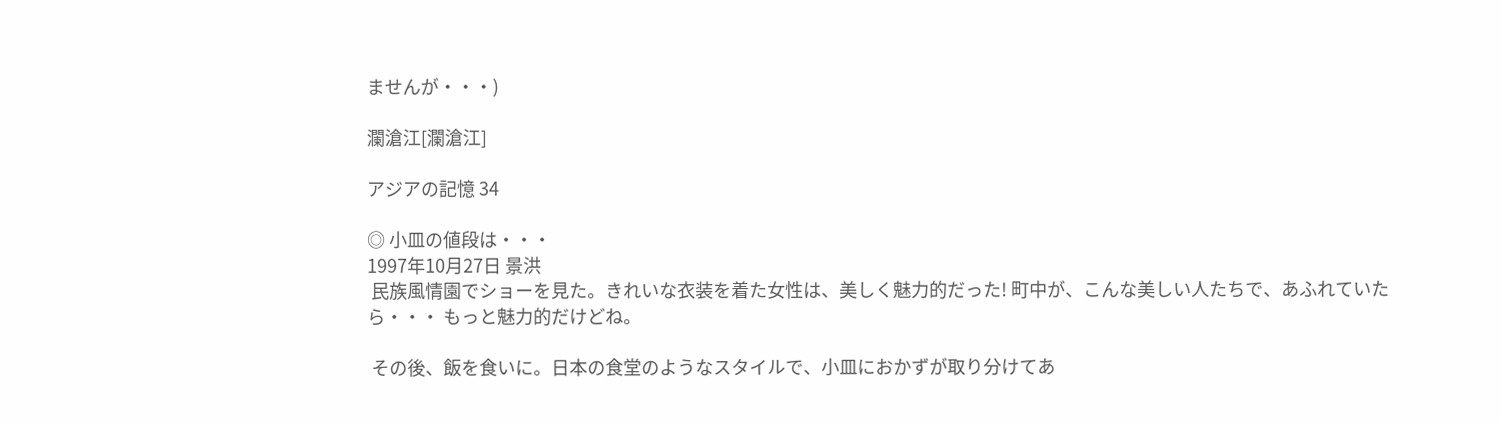ませんが・・・)

瀾滄江[瀾滄江]

アジアの記憶 34

◎ 小皿の値段は・・・
1997年10月27日 景洪
 民族風情園でショーを見た。きれいな衣装を着た女性は、美しく魅力的だった! 町中が、こんな美しい人たちで、あふれていたら・・・ もっと魅力的だけどね。

 その後、飯を食いに。日本の食堂のようなスタイルで、小皿におかずが取り分けてあ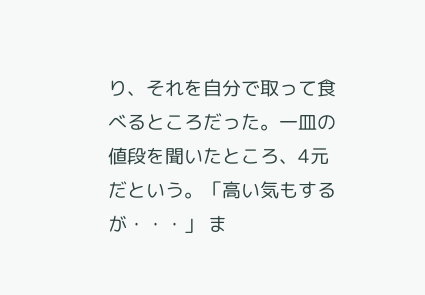り、それを自分で取って食べるところだった。一皿の値段を聞いたところ、4元だという。「高い気もするが・・・」 ま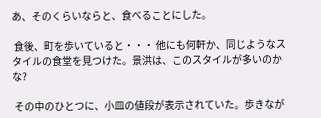あ、そのくらいならと、食べることにした。

 食後、町を歩いていると・・・ 他にも何軒か、同じようなスタイルの食堂を見つけた。景洪は、このスタイルが多いのかな?

 その中のひとつに、小皿の値段が表示されていた。歩きなが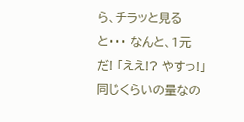ら、チラッと見ると・・・ なんと、1元だ! 「ええ!? やすっ!」 同じくらいの量なの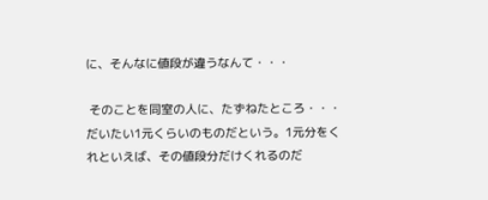に、そんなに値段が違うなんて・・・

 そのことを同室の人に、たずねたところ・・・ だいたい1元くらいのものだという。1元分をくれといえば、その値段分だけくれるのだ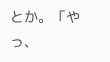とか。「やっ、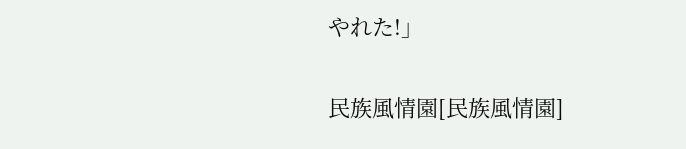やれた!」

民族風情園[民族風情園]